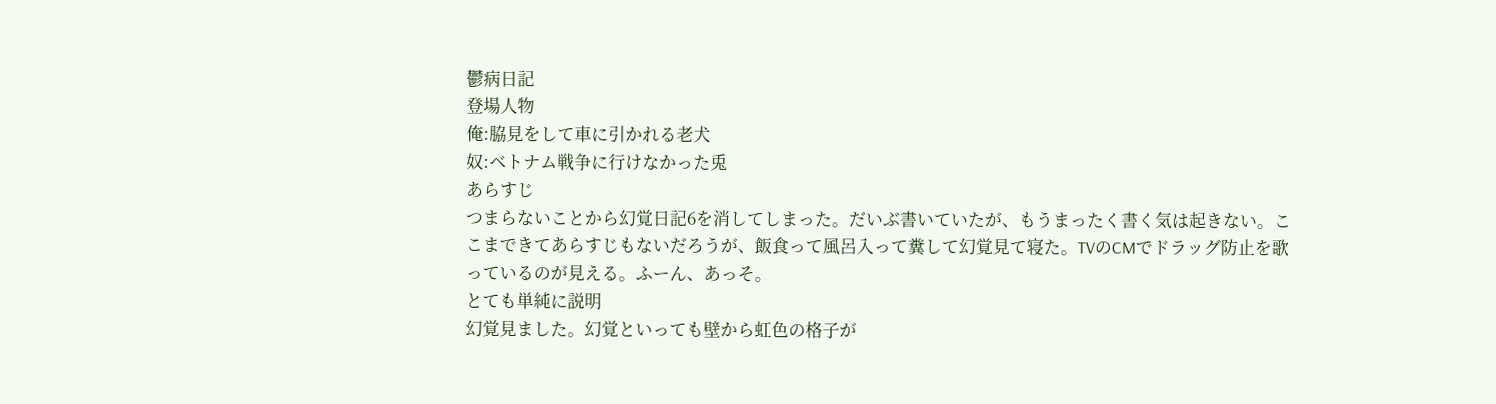鬱病日記
登場人物
俺:脇見をして車に引かれる老犬
奴:ベトナム戦争に行けなかった兎
あらすじ
つまらないことから幻覚日記6を消してしまった。だいぶ書いていたが、もうまったく書く気は起きない。ここまできてあらすじもないだろうが、飯食って風呂入って糞して幻覚見て寝た。TVのCMでドラッグ防止を歌っているのが見える。ふーん、あっそ。
とても単純に説明
幻覚見ました。幻覚といっても壁から虹色の格子が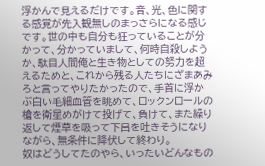浮かんで見えるだけです。音、光、色に関する感覚が先入観無しのまっさらになる感じです。世の中も自分も狂っていることが分かって、分かっていまして、何時自殺しようか、駄目人間俺と生き物としての努力を超えるためと、これから残る人たちにざまあみろと言ってやりたかったので、手首に浮かぶ白い毛細血管を眺めて、ロックンロールの槍を衛星めがけて投げて、負けて、また繰り返して煙草を吸って下呂を吐きそうになりながら、無条件に降伏して終わり。
奴はどうしてたのやら、いったいどんなもの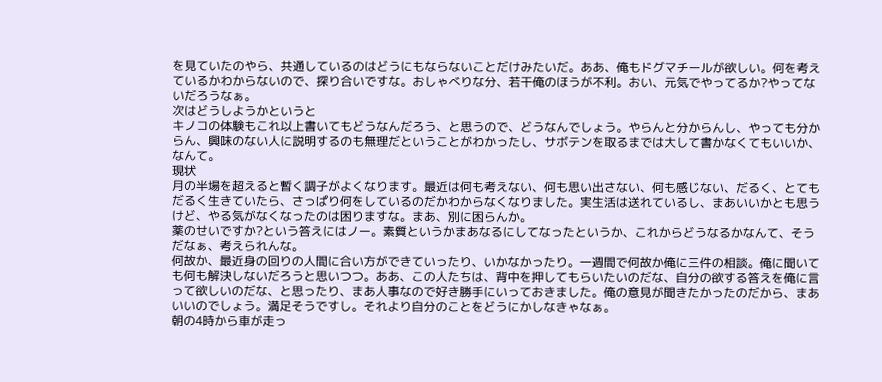を見ていたのやら、共通しているのはどうにもならないことだけみたいだ。ああ、俺もドグマチールが欲しい。何を考えているかわからないので、探り合いですな。おしゃべりな分、若干俺のほうが不利。おい、元気でやってるか?やってないだろうなぁ。
次はどうしようかというと
キノコの体験もこれ以上書いてもどうなんだろう、と思うので、どうなんでしょう。やらんと分からんし、やっても分からん、興味のない人に説明するのも無理だということがわかったし、サボテンを取るまでは大して書かなくてもいいか、なんて。
現状
月の半場を超えると暫く調子がよくなります。最近は何も考えない、何も思い出さない、何も感じない、だるく、とてもだるく生きていたら、さっぱり何をしているのだかわからなくなりました。実生活は送れているし、まあいいかとも思うけど、やる気がなくなったのは困りますな。まあ、別に困らんか。
薬のせいですか?という答えにはノー。素質というかまあなるにしてなったというか、これからどうなるかなんて、そうだなぁ、考えられんな。
何故か、最近身の回りの人間に合い方ができていったり、いかなかったり。一週間で何故か俺に三件の相談。俺に聞いても何も解決しないだろうと思いつつ。ああ、この人たちは、背中を押してもらいたいのだな、自分の欲する答えを俺に言って欲しいのだな、と思ったり、まあ人事なので好き勝手にいっておきました。俺の意見が聞きたかったのだから、まあいいのでしょう。満足そうですし。それより自分のことをどうにかしなきゃなぁ。
朝の4時から車が走っ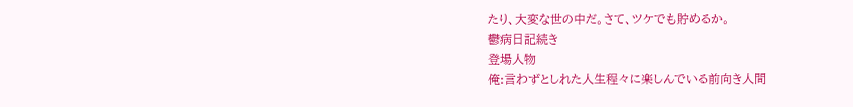たり、大変な世の中だ。さて、ツケでも貯めるか。
鬱病日記続き
登場人物
俺:言わずとしれた人生程々に楽しんでいる前向き人間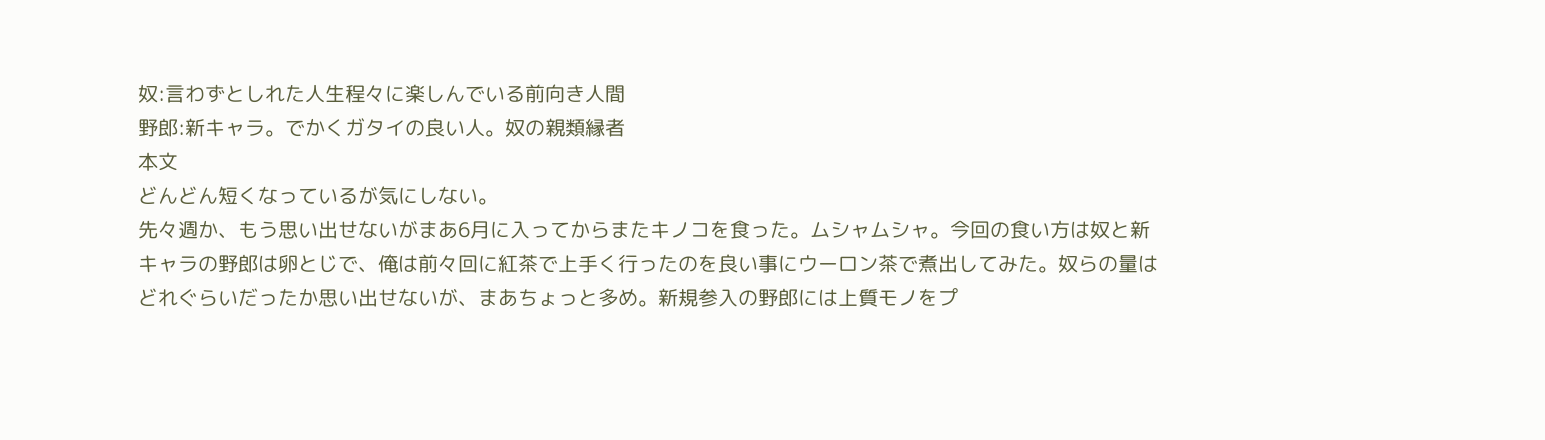奴:言わずとしれた人生程々に楽しんでいる前向き人間
野郎:新キャラ。でかくガタイの良い人。奴の親類縁者
本文
どんどん短くなっているが気にしない。
先々週か、もう思い出せないがまあ6月に入ってからまたキノコを食った。ムシャムシャ。今回の食い方は奴と新キャラの野郎は卵とじで、俺は前々回に紅茶で上手く行ったのを良い事にウーロン茶で煮出してみた。奴らの量はどれぐらいだったか思い出せないが、まあちょっと多め。新規参入の野郎には上質モノをプ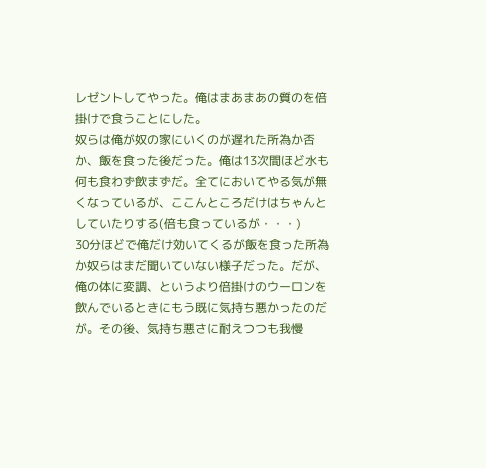レゼントしてやった。俺はまあまあの質のを倍掛けで食うことにした。
奴らは俺が奴の家にいくのが遅れた所為か否か、飯を食った後だった。俺は13次間ほど水も何も食わず飲まずだ。全てにおいてやる気が無くなっているが、ここんところだけはちゃんとしていたりする(倍も食っているが・・・)
30分ほどで俺だけ効いてくるが飯を食った所為か奴らはまだ聞いていない様子だった。だが、俺の体に変調、というより倍掛けのウーロンを飲んでいるときにもう既に気持ち悪かったのだが。その後、気持ち悪さに耐えつつも我慢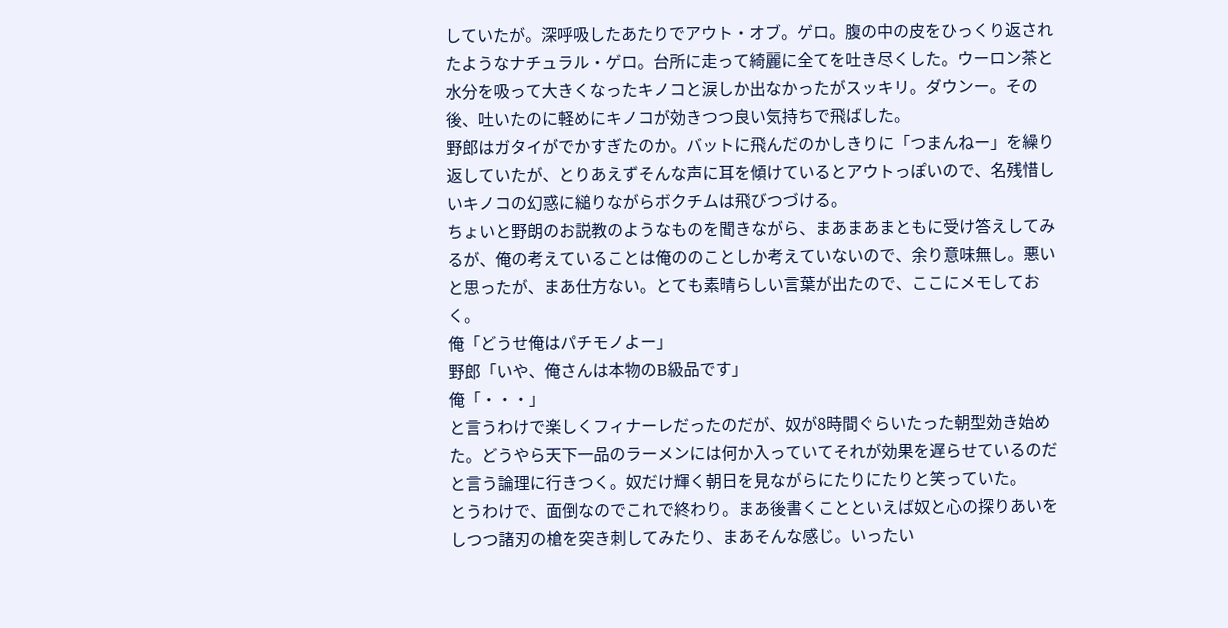していたが。深呼吸したあたりでアウト・オブ。ゲロ。腹の中の皮をひっくり返されたようなナチュラル・ゲロ。台所に走って綺麗に全てを吐き尽くした。ウーロン茶と水分を吸って大きくなったキノコと涙しか出なかったがスッキリ。ダウンー。その後、吐いたのに軽めにキノコが効きつつ良い気持ちで飛ばした。
野郎はガタイがでかすぎたのか。バットに飛んだのかしきりに「つまんねー」を繰り返していたが、とりあえずそんな声に耳を傾けているとアウトっぽいので、名残惜しいキノコの幻惑に縋りながらボクチムは飛びつづける。
ちょいと野朗のお説教のようなものを聞きながら、まあまあまともに受け答えしてみるが、俺の考えていることは俺ののことしか考えていないので、余り意味無し。悪いと思ったが、まあ仕方ない。とても素晴らしい言葉が出たので、ここにメモしておく。
俺「どうせ俺はパチモノよー」
野郎「いや、俺さんは本物のB級品です」
俺「・・・」
と言うわけで楽しくフィナーレだったのだが、奴が8時間ぐらいたった朝型効き始めた。どうやら天下一品のラーメンには何か入っていてそれが効果を遅らせているのだと言う論理に行きつく。奴だけ輝く朝日を見ながらにたりにたりと笑っていた。
とうわけで、面倒なのでこれで終わり。まあ後書くことといえば奴と心の探りあいをしつつ諸刃の槍を突き刺してみたり、まあそんな感じ。いったい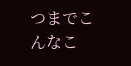つまでこんなこ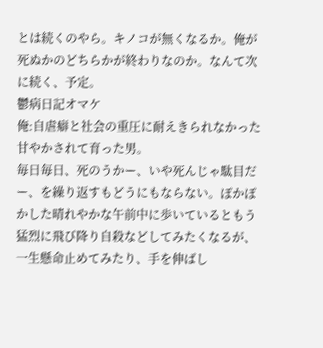とは続くのやら。キノコが無くなるか。俺が死ぬかのどちらかが終わりなのか。なんて次に続く、予定。
鬱病日記オマケ
俺:自虐癖と社会の重圧に耐えきられなかった甘やかされて育った男。
毎日毎日、死のうかー、いや死んじゃ駄目だー、を繰り返すもどうにもならない。ぽかぽかした晴れやかな午前中に歩いているともう猛烈に飛び降り自殺などしてみたくなるが、一生懸命止めてみたり、手を伸ばし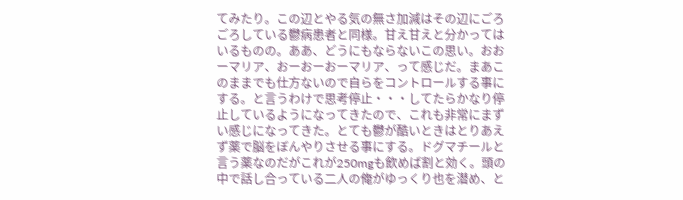てみたり。この辺とやる気の無さ加減はその辺にごろごろしている鬱病患者と同様。甘え甘えと分かってはいるものの。ああ、どうにもならないこの思い。おおーマリア、おーおーおーマリア、って感じだ。まあこのままでも仕方ないので自らをコントロールする事にする。と言うわけで思考停止・・・してたらかなり停止しているようになってきたので、これも非常にまずい感じになってきた。とても鬱が酷いときはとりあえず薬で脳をぼんやりさせる事にする。ドグマチールと言う薬なのだがこれが250mgも飲めば割と効く。頭の中で話し合っている二人の俺がゆっくり也を潜め、と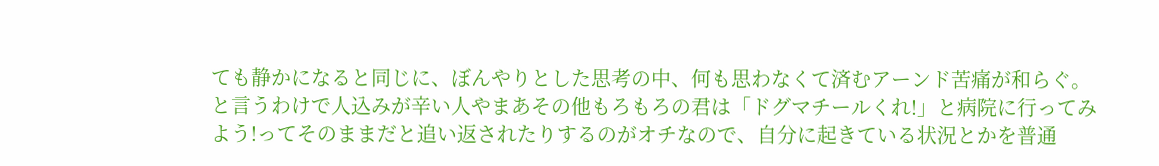ても静かになると同じに、ぼんやりとした思考の中、何も思わなくて済むアーンド苦痛が和らぐ。と言うわけで人込みが辛い人やまあその他もろもろの君は「ドグマチールくれ!」と病院に行ってみよう!ってそのままだと追い返されたりするのがオチなので、自分に起きている状況とかを普通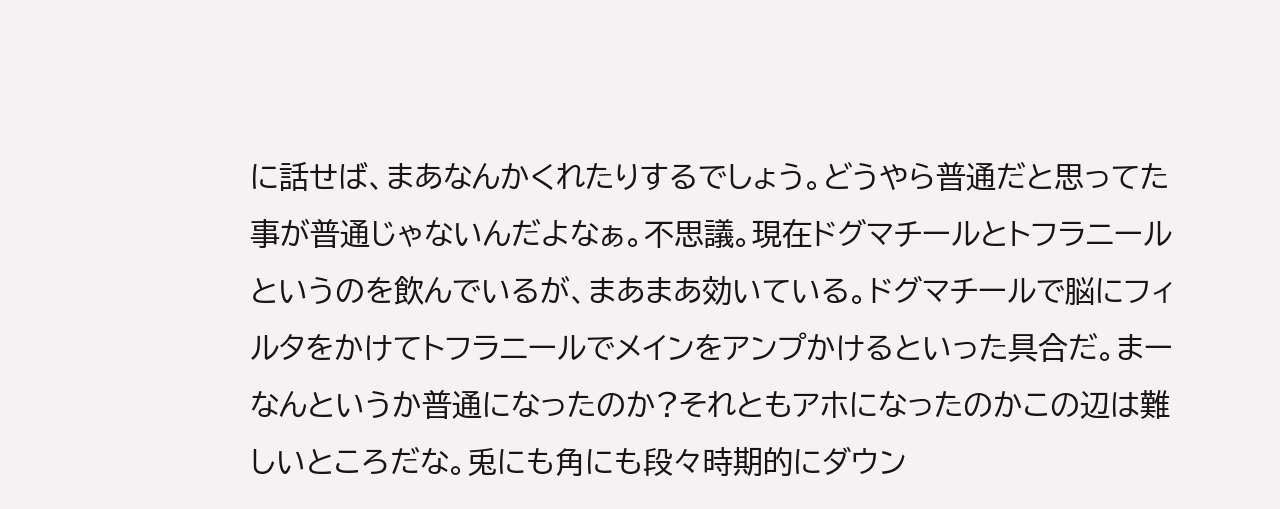に話せば、まあなんかくれたりするでしょう。どうやら普通だと思ってた事が普通じゃないんだよなぁ。不思議。現在ドグマチールとトフラニールというのを飲んでいるが、まあまあ効いている。ドグマチールで脳にフィルタをかけてトフラニールでメインをアンプかけるといった具合だ。まーなんというか普通になったのか?それともアホになったのかこの辺は難しいところだな。兎にも角にも段々時期的にダウン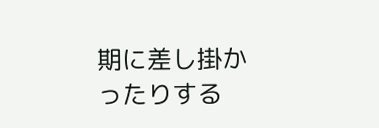期に差し掛かったりする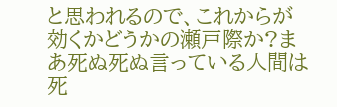と思われるので、これからが効くかどうかの瀬戸際か?まあ死ぬ死ぬ言っている人間は死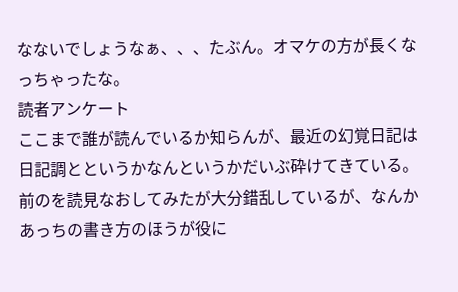なないでしょうなぁ、、、たぶん。オマケの方が長くなっちゃったな。
読者アンケート
ここまで誰が読んでいるか知らんが、最近の幻覚日記は日記調とというかなんというかだいぶ砕けてきている。前のを読見なおしてみたが大分錯乱しているが、なんかあっちの書き方のほうが役に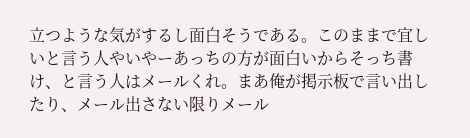立つような気がするし面白そうである。このままで宜しいと言う人やいやーあっちの方が面白いからそっち書け、と言う人はメールくれ。まあ俺が掲示板で言い出したり、メール出さない限りメール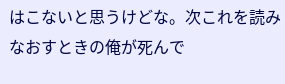はこないと思うけどな。次これを読みなおすときの俺が死んで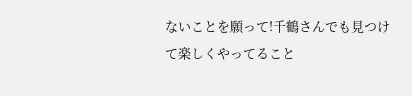ないことを願って!千鶴さんでも見つけて楽しくやってること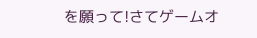を願って!さてゲームオ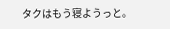タクはもう寝ようっと。